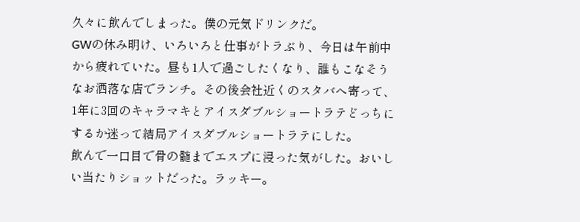久々に飲んでしまった。僕の元気ドリンクだ。
GWの休み明け、いろいろと仕事がトラぶり、今日は午前中から疲れていた。昼も1人で過ごしたくなり、誰もこなそうなお洒落な店でランチ。その後会社近くのスタバへ寄って、1年に3回のキャラマキとアイスダブルショートラテどっちにするか迷って結局アイスダブルショートラテにした。
飲んで一口目で骨の髄までエスプに浸った気がした。おいしい当たりショットだった。ラッキー。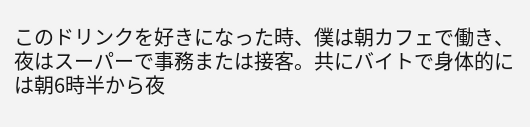このドリンクを好きになった時、僕は朝カフェで働き、夜はスーパーで事務または接客。共にバイトで身体的には朝6時半から夜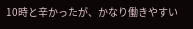10時と辛かったが、かなり働きやすい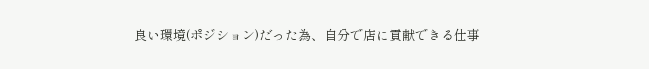良い環境(ポジション)だった為、自分で店に貢献できる仕事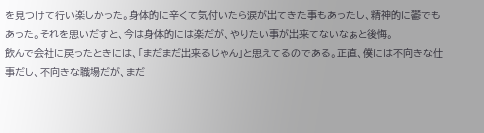を見つけて行い楽しかった。身体的に辛くて気付いたら涙が出てきた事もあったし、精神的に鬱でもあった。それを思いだすと、今は身体的には楽だが、やりたい事が出来てないなぁと後悔。
飲んで会社に戻ったときには、「まだまだ出来るじゃん」と思えてるのである。正直、僕には不向きな仕事だし、不向きな職場だが、まだ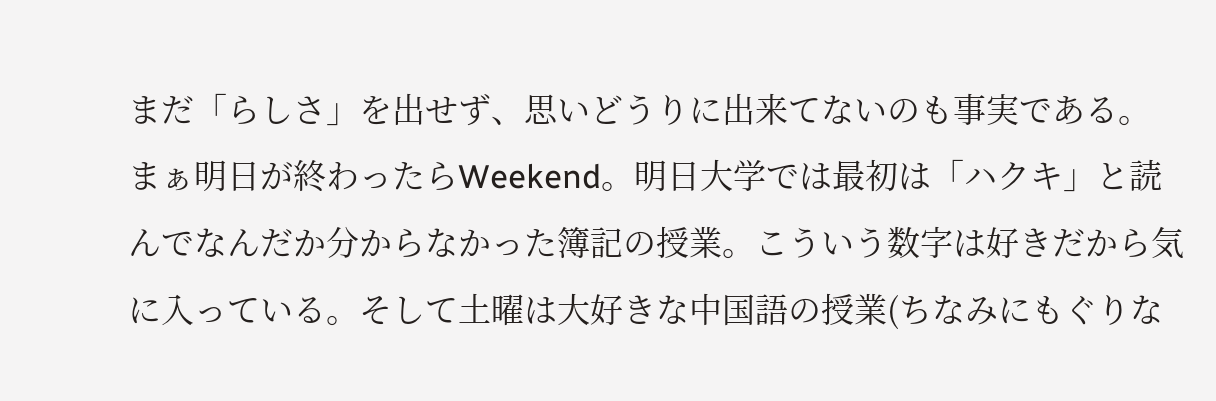まだ「らしさ」を出せず、思いどうりに出来てないのも事実である。
まぁ明日が終わったらWeekend。明日大学では最初は「ハクキ」と読んでなんだか分からなかった簿記の授業。こういう数字は好きだから気に入っている。そして土曜は大好きな中国語の授業(ちなみにもぐりな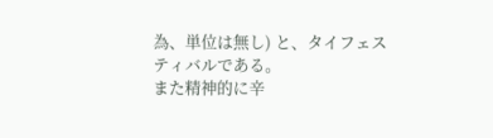為、単位は無し) と、タイフェスティバルである。
また精神的に辛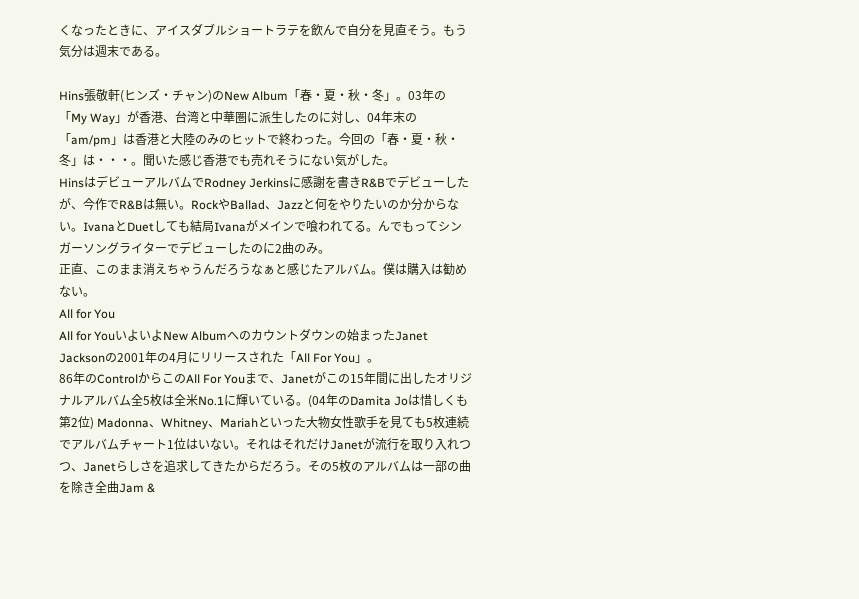くなったときに、アイスダブルショートラテを飲んで自分を見直そう。もう気分は週末である。

Hins張敬軒(ヒンズ・チャン)のNew Album「春・夏・秋・冬」。03年の「My Way」が香港、台湾と中華圏に派生したのに対し、04年末の「am/pm」は香港と大陸のみのヒットで終わった。今回の「春・夏・秋・冬」は・・・。聞いた感じ香港でも売れそうにない気がした。
HinsはデビューアルバムでRodney Jerkinsに感謝を書きR&Bでデビューしたが、今作でR&Bは無い。RockやBallad、Jazzと何をやりたいのか分からない。IvanaとDuetしても結局Ivanaがメインで喰われてる。んでもってシンガーソングライターでデビューしたのに2曲のみ。
正直、このまま消えちゃうんだろうなぁと感じたアルバム。僕は購入は勧めない。
All for You
All for YouいよいよNew Albumへのカウントダウンの始まったJanet Jacksonの2001年の4月にリリースされた「All For You」。
86年のControlからこのAll For Youまで、Janetがこの15年間に出したオリジナルアルバム全5枚は全米No.1に輝いている。(04年のDamita Joは惜しくも第2位) Madonna、Whitney、Mariahといった大物女性歌手を見ても5枚連続でアルバムチャート1位はいない。それはそれだけJanetが流行を取り入れつつ、Janetらしさを追求してきたからだろう。その5枚のアルバムは一部の曲を除き全曲Jam &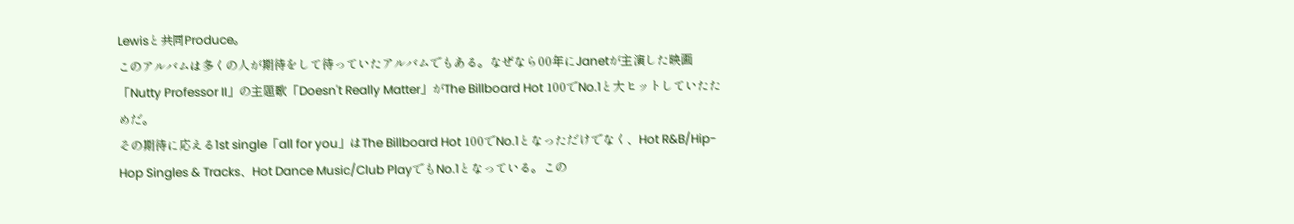Lewisと共同Produce。
このアルバムは多くの人が期待をして待っていたアルバムでもある。なぜなら00年にJanetが主演した映画「Nutty Professor II」の主題歌「Doesn't Really Matter」がThe Billboard Hot 100でNo.1と大ヒットしていたためだ。
その期待に応える1st single「all for you」はThe Billboard Hot 100でNo.1となっただけでなく、Hot R&B/Hip-Hop Singles & Tracks、Hot Dance Music/Club PlayでもNo.1となっている。この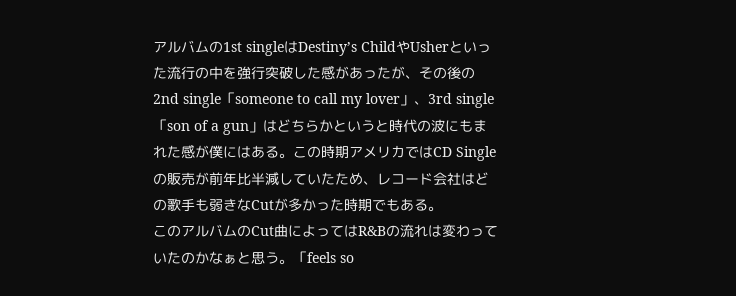アルバムの1st singleはDestiny’s ChildやUsherといった流行の中を強行突破した感があったが、その後の2nd single「someone to call my lover」、3rd single「son of a gun」はどちらかというと時代の波にもまれた感が僕にはある。この時期アメリカではCD Singleの販売が前年比半減していたため、レコード会社はどの歌手も弱きなCutが多かった時期でもある。
このアルバムのCut曲によってはR&Bの流れは変わっていたのかなぁと思う。「feels so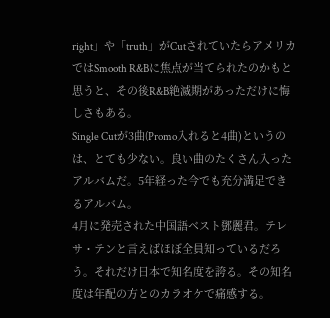right」や「truth」がCutされていたらアメリカではSmooth R&Bに焦点が当てられたのかもと思うと、その後R&B絶滅期があっただけに悔しさもある。
Single Cutが3曲(Promo入れると4曲)というのは、とても少ない。良い曲のたくさん入ったアルバムだ。5年経った今でも充分満足できるアルバム。
4月に発売された中国語ベスト鄧麗君。テレサ・テンと言えばほぼ全員知っているだろう。それだけ日本で知名度を誇る。その知名度は年配の方とのカラオケで痛感する。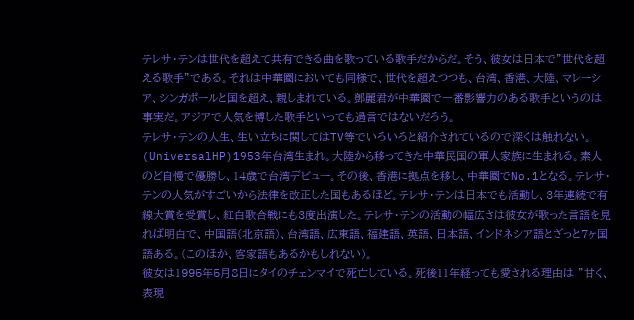テレサ・テンは世代を超えて共有できる曲を歌っている歌手だからだ。そう、彼女は日本で”世代を超える歌手”である。それは中華圏においても同様で、世代を超えつつも、台湾、香港、大陸、マレーシア、シンガポールと国を超え、親しまれている。鄧麗君が中華圏で一番影響力のある歌手というのは事実だ。アジアで人気を博した歌手といっても過言ではないだろう。
テレサ・テンの人生、生い立ちに関してはTV等でいろいろと紹介されているので深くは触れない。(UniversalHP)1953年台湾生まれ。大陸から移ってきた中華民国の軍人家族に生まれる。素人のど自慢で優勝し、14歳で台湾デビュー。その後、香港に拠点を移し、中華圏でNo.1となる。テレサ・テンの人気がすごいから法律を改正した国もあるほど。テレサ・テンは日本でも活動し、3年連続で有線大賞を受賞し、紅白歌合戦にも3度出演した。テレサ・テンの活動の幅広さは彼女が歌った言語を見れば明白で、中国語(北京語)、台湾語、広東語、福建語、英語、日本語、インドネシア語とざっと7ヶ国語ある。(このほか、客家語もあるかもしれない)。
彼女は1995年5月8日にタイのチェンマイで死亡している。死後11年経っても愛される理由は ”甘く、表現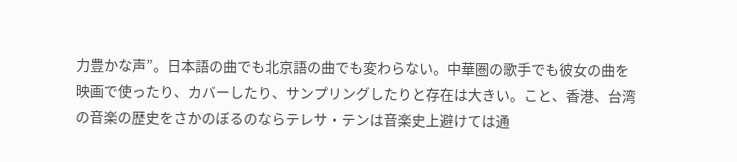力豊かな声”。日本語の曲でも北京語の曲でも変わらない。中華圏の歌手でも彼女の曲を映画で使ったり、カバーしたり、サンプリングしたりと存在は大きい。こと、香港、台湾の音楽の歴史をさかのぼるのならテレサ・テンは音楽史上避けては通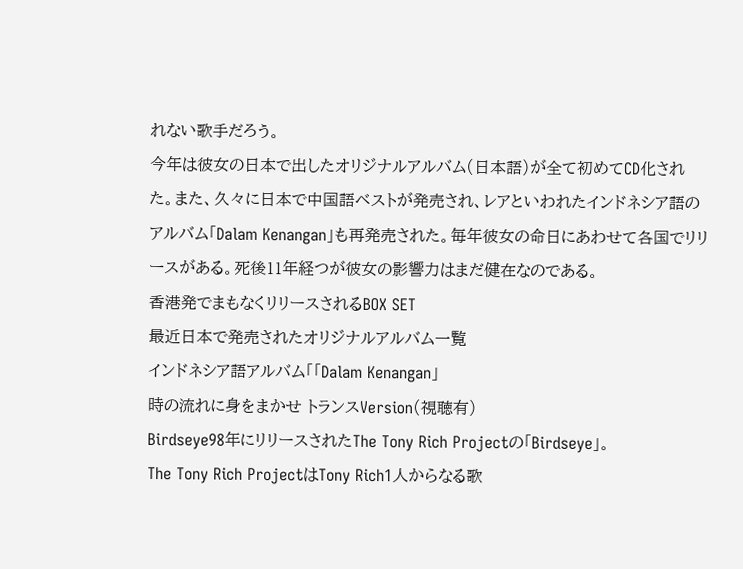れない歌手だろう。
今年は彼女の日本で出したオリジナルアルバム(日本語)が全て初めてCD化された。また、久々に日本で中国語ベストが発売され、レアといわれたインドネシア語のアルバム「Dalam Kenangan」も再発売された。毎年彼女の命日にあわせて各国でリリースがある。死後11年経つが彼女の影響力はまだ健在なのである。
香港発でまもなくリリースされるBOX SET
最近日本で発売されたオリジナルアルバム一覧
インドネシア語アルバム「「Dalam Kenangan」
時の流れに身をまかせ トランスVersion(視聴有)
Birdseye98年にリリースされたThe Tony Rich Projectの「Birdseye」。
The Tony Rich ProjectはTony Rich1人からなる歌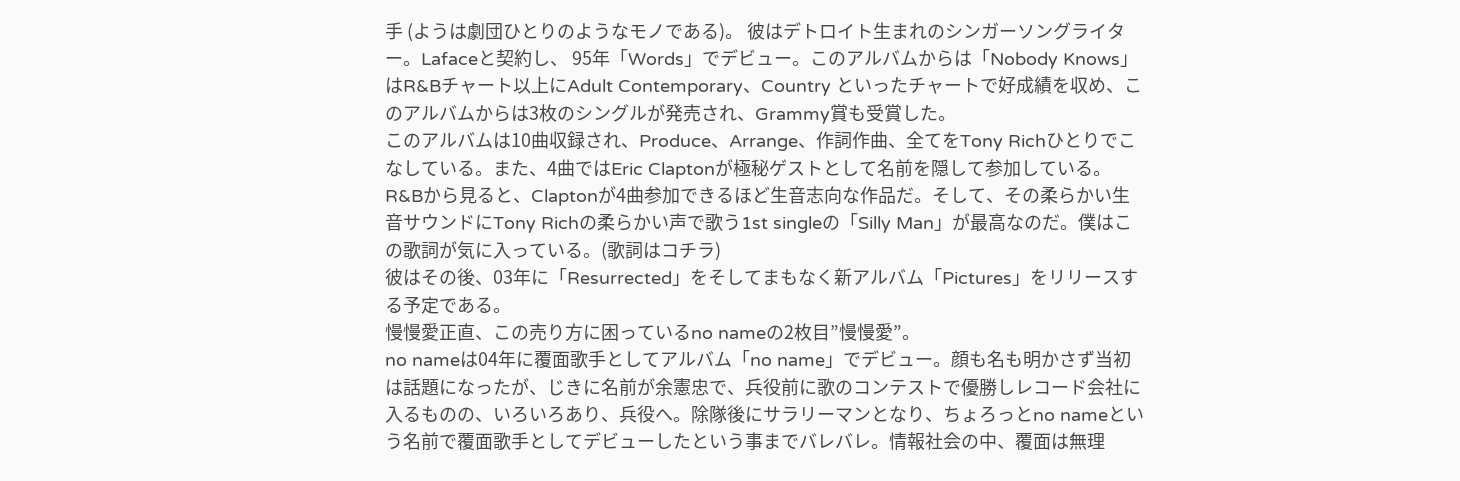手 (ようは劇団ひとりのようなモノである)。 彼はデトロイト生まれのシンガーソングライター。Lafaceと契約し、 95年「Words」でデビュー。このアルバムからは「Nobody Knows」はR&Bチャート以上にAdult Contemporary、Country といったチャートで好成績を収め、このアルバムからは3枚のシングルが発売され、Grammy賞も受賞した。
このアルバムは10曲収録され、Produce、Arrange、作詞作曲、全てをTony Richひとりでこなしている。また、4曲ではEric Claptonが極秘ゲストとして名前を隠して参加している。R&Bから見ると、Claptonが4曲参加できるほど生音志向な作品だ。そして、その柔らかい生音サウンドにTony Richの柔らかい声で歌う1st singleの「Silly Man」が最高なのだ。僕はこの歌詞が気に入っている。(歌詞はコチラ)
彼はその後、03年に「Resurrected」をそしてまもなく新アルバム「Pictures」をリリースする予定である。
慢慢愛正直、この売り方に困っているno nameの2枚目”慢慢愛”。
no nameは04年に覆面歌手としてアルバム「no name」でデビュー。顔も名も明かさず当初は話題になったが、じきに名前が余憲忠で、兵役前に歌のコンテストで優勝しレコード会社に入るものの、いろいろあり、兵役へ。除隊後にサラリーマンとなり、ちょろっとno nameという名前で覆面歌手としてデビューしたという事までバレバレ。情報社会の中、覆面は無理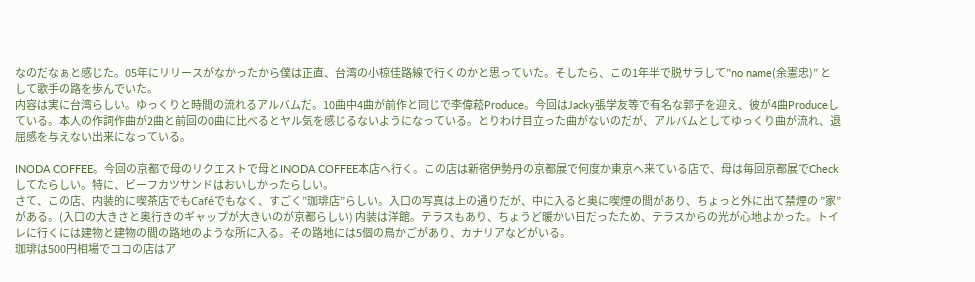なのだなぁと感じた。05年にリリースがなかったから僕は正直、台湾の小椋佳路線で行くのかと思っていた。そしたら、この1年半で脱サラして”no name(余憲忠)” として歌手の路を歩んでいた。
内容は実に台湾らしい。ゆっくりと時間の流れるアルバムだ。10曲中4曲が前作と同じで李偉菘Produce。今回はJacky張学友等で有名な郭子を迎え、彼が4曲Produceしている。本人の作詞作曲が2曲と前回の0曲に比べるとヤル気を感じるないようになっている。とりわけ目立った曲がないのだが、アルバムとしてゆっくり曲が流れ、退屈感を与えない出来になっている。

INODA COFFEE。今回の京都で母のリクエストで母とINODA COFFEE本店へ行く。この店は新宿伊勢丹の京都展で何度か東京へ来ている店で、母は毎回京都展でCheckしてたらしい。特に、ビーフカツサンドはおいしかったらしい。
さて、この店、内装的に喫茶店でもCaféでもなく、すごく”珈琲店”らしい。入口の写真は上の通りだが、中に入ると奥に喫煙の間があり、ちょっと外に出て禁煙の ”家” がある。(入口の大きさと奥行きのギャップが大きいのが京都らしい) 内装は洋館。テラスもあり、ちょうど暖かい日だったため、テラスからの光が心地よかった。トイレに行くには建物と建物の間の路地のような所に入る。その路地には5個の鳥かごがあり、カナリアなどがいる。
珈琲は500円相場でココの店はア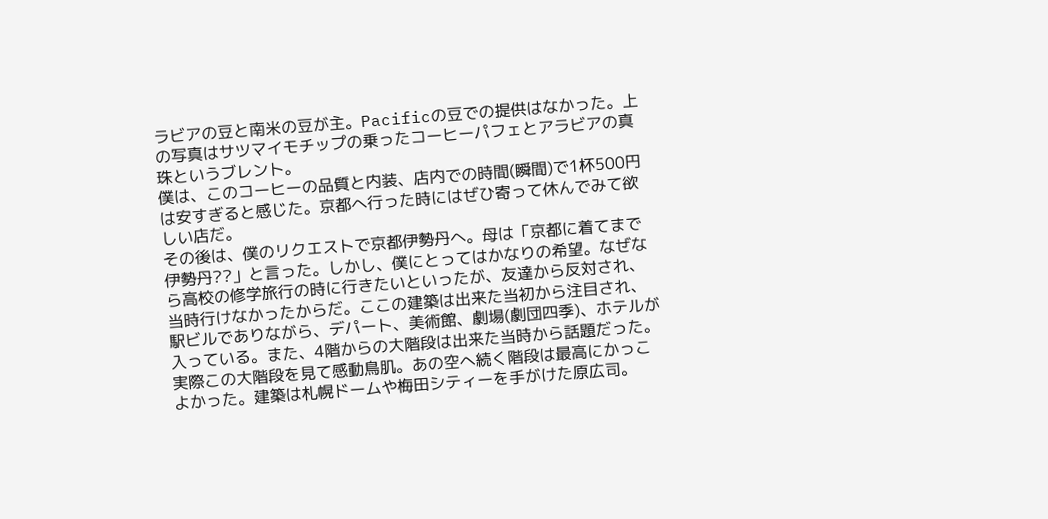ラビアの豆と南米の豆が主。Pacificの豆での提供はなかった。上の写真はサツマイモチップの乗ったコーヒーパフェとアラビアの真珠というブレント。
僕は、このコーヒーの品質と内装、店内での時間(瞬間)で1杯500円は安すぎると感じた。京都へ行った時にはぜひ寄って休んでみて欲しい店だ。
その後は、僕のリクエストで京都伊勢丹へ。母は「京都に着てまで伊勢丹??」と言った。しかし、僕にとってはかなりの希望。なぜなら高校の修学旅行の時に行きたいといったが、友達から反対され、当時行けなかったからだ。ここの建築は出来た当初から注目され、駅ビルでありながら、デパート、美術館、劇場(劇団四季)、ホテルが入っている。また、4階からの大階段は出来た当時から話題だった。実際この大階段を見て感動鳥肌。あの空へ続く階段は最高にかっこよかった。建築は札幌ドームや梅田シティーを手がけた原広司。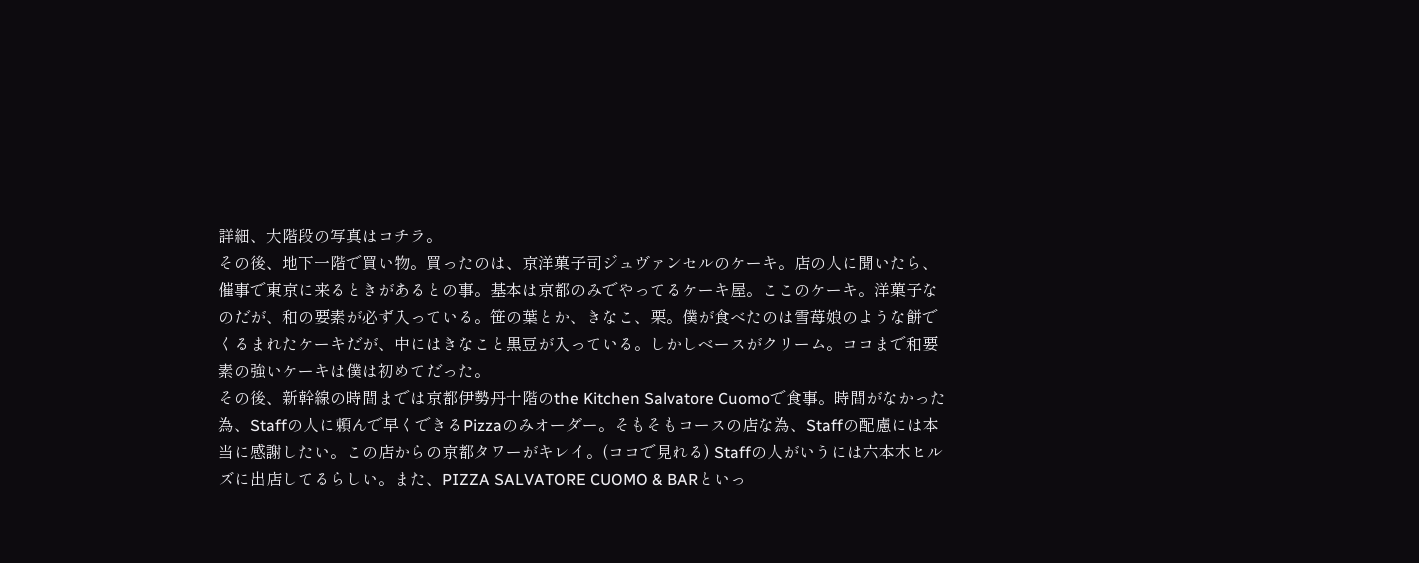詳細、大階段の写真はコチラ。
その後、地下一階で買い物。買ったのは、京洋菓子司ジュヴァンセルのケーキ。店の人に聞いたら、催事で東京に来るときがあるとの事。基本は京都のみでやってるケーキ屋。ここのケーキ。洋菓子なのだが、和の要素が必ず入っている。笹の葉とか、きなこ、栗。僕が食べたのは雪苺娘のような餅でくるまれたケーキだが、中にはきなこと黒豆が入っている。しかしベースがクリーム。ココまで和要素の強いケーキは僕は初めてだった。
その後、新幹線の時間までは京都伊勢丹十階のthe Kitchen Salvatore Cuomoで食事。時間がなかった為、Staffの人に頼んで早くできるPizzaのみオーダー。そもそもコースの店な為、Staffの配慮には本当に感謝したい。この店からの京都タワーがキレイ。(ココで見れる) Staffの人がいうには六本木ヒルズに出店してるらしい。また、PIZZA SALVATORE CUOMO & BARといっ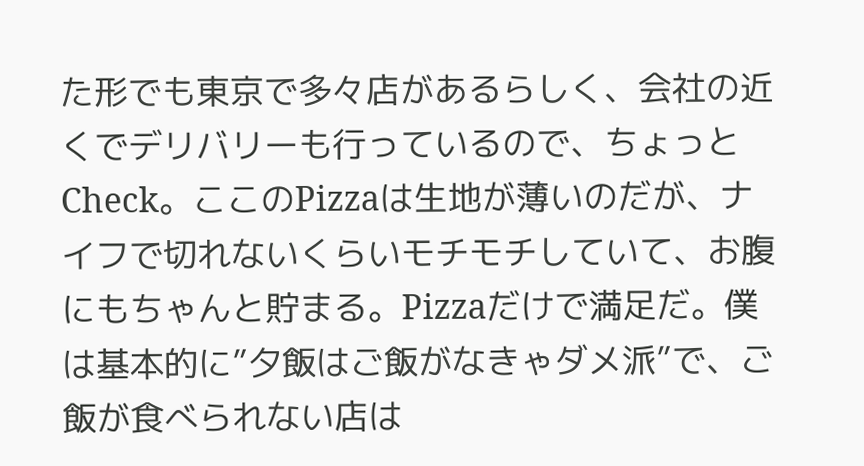た形でも東京で多々店があるらしく、会社の近くでデリバリーも行っているので、ちょっとCheck。ここのPizzaは生地が薄いのだが、ナイフで切れないくらいモチモチしていて、お腹にもちゃんと貯まる。Pizzaだけで満足だ。僕は基本的に”夕飯はご飯がなきゃダメ派”で、ご飯が食べられない店は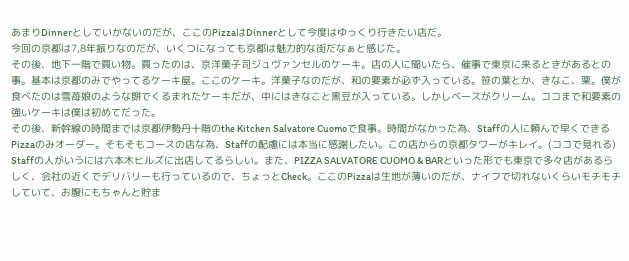あまりDinnerとしていかないのだが、ここのPizzaはDinnerとして今度はゆっくり行きたい店だ。
今回の京都は7,8年振りなのだが、いくつになっても京都は魅力的な街だなぁと感じた。
その後、地下一階で買い物。買ったのは、京洋菓子司ジュヴァンセルのケーキ。店の人に聞いたら、催事で東京に来るときがあるとの事。基本は京都のみでやってるケーキ屋。ここのケーキ。洋菓子なのだが、和の要素が必ず入っている。笹の葉とか、きなこ、栗。僕が食べたのは雪苺娘のような餅でくるまれたケーキだが、中にはきなこと黒豆が入っている。しかしベースがクリーム。ココまで和要素の強いケーキは僕は初めてだった。
その後、新幹線の時間までは京都伊勢丹十階のthe Kitchen Salvatore Cuomoで食事。時間がなかった為、Staffの人に頼んで早くできるPizzaのみオーダー。そもそもコースの店な為、Staffの配慮には本当に感謝したい。この店からの京都タワーがキレイ。(ココで見れる) Staffの人がいうには六本木ヒルズに出店してるらしい。また、PIZZA SALVATORE CUOMO & BARといった形でも東京で多々店があるらしく、会社の近くでデリバリーも行っているので、ちょっとCheck。ここのPizzaは生地が薄いのだが、ナイフで切れないくらいモチモチしていて、お腹にもちゃんと貯ま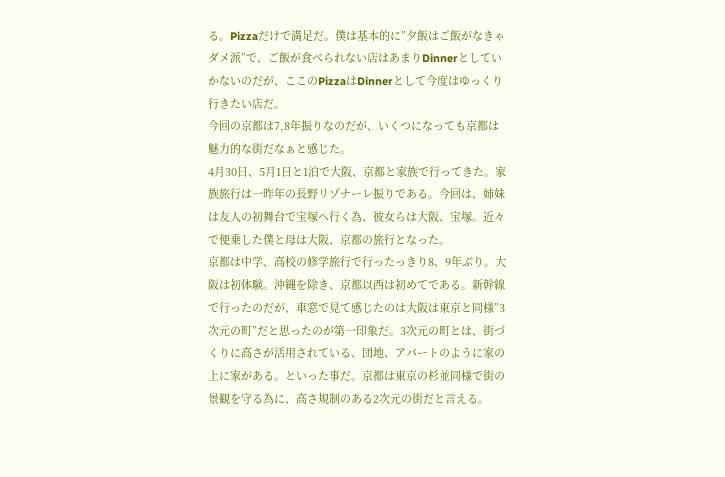る。Pizzaだけで満足だ。僕は基本的に”夕飯はご飯がなきゃダメ派”で、ご飯が食べられない店はあまりDinnerとしていかないのだが、ここのPizzaはDinnerとして今度はゆっくり行きたい店だ。
今回の京都は7,8年振りなのだが、いくつになっても京都は魅力的な街だなぁと感じた。
4月30日、5月1日と1泊で大阪、京都と家族で行ってきた。家族旅行は一昨年の長野リゾナーレ振りである。今回は、姉妹は友人の初舞台で宝塚へ行く為、彼女らは大阪、宝塚。近々で便乗した僕と母は大阪、京都の旅行となった。
京都は中学、高校の修学旅行で行ったっきり8、9年ぶり。大阪は初体験。沖縄を除き、京都以西は初めてである。新幹線で行ったのだが、車窓で見て感じたのは大阪は東京と同様”3次元の町”だと思ったのが第一印象だ。3次元の町とは、街づくりに高さが活用されている、団地、アパートのように家の上に家がある。といった事だ。京都は東京の杉並同様で街の景観を守る為に、高さ規制のある2次元の街だと言える。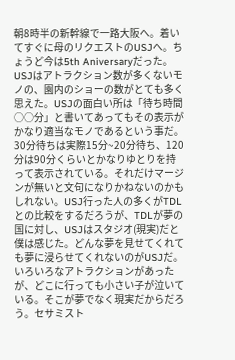朝8時半の新幹線で一路大阪へ。着いてすぐに母のリクエストのUSJへ。ちょうど今は5th Aniversaryだった。USJはアトラクション数が多くないモノの、園内のショーの数がとても多く思えた。USJの面白い所は「待ち時間○○分」と書いてあってもその表示がかなり適当なモノであるという事だ。30分待ちは実際15分~20分待ち、120分は90分くらいとかなりゆとりを持って表示されている。それだけマージンが無いと文句になりかねないのかもしれない。USJ行った人の多くがTDLとの比較をするだろうが、TDLが夢の国に対し、USJはスタジオ(現実)だと僕は感じた。どんな夢を見せてくれても夢に浸らせてくれないのがUSJだ。いろいろなアトラクションがあったが、どこに行っても小さい子が泣いている。そこが夢でなく現実だからだろう。セサミスト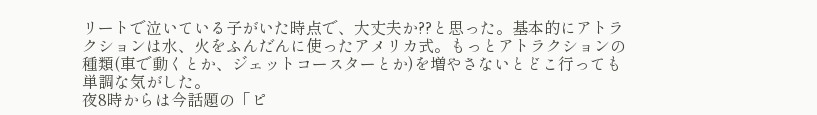リートで泣いている子がいた時点で、大丈夫か??と思った。基本的にアトラクションは水、火をふんだんに使ったアメリカ式。もっとアトラクションの種類(車で動くとか、ジェットコースターとか)を増やさないとどこ行っても単調な気がした。
夜8時からは今話題の「ピ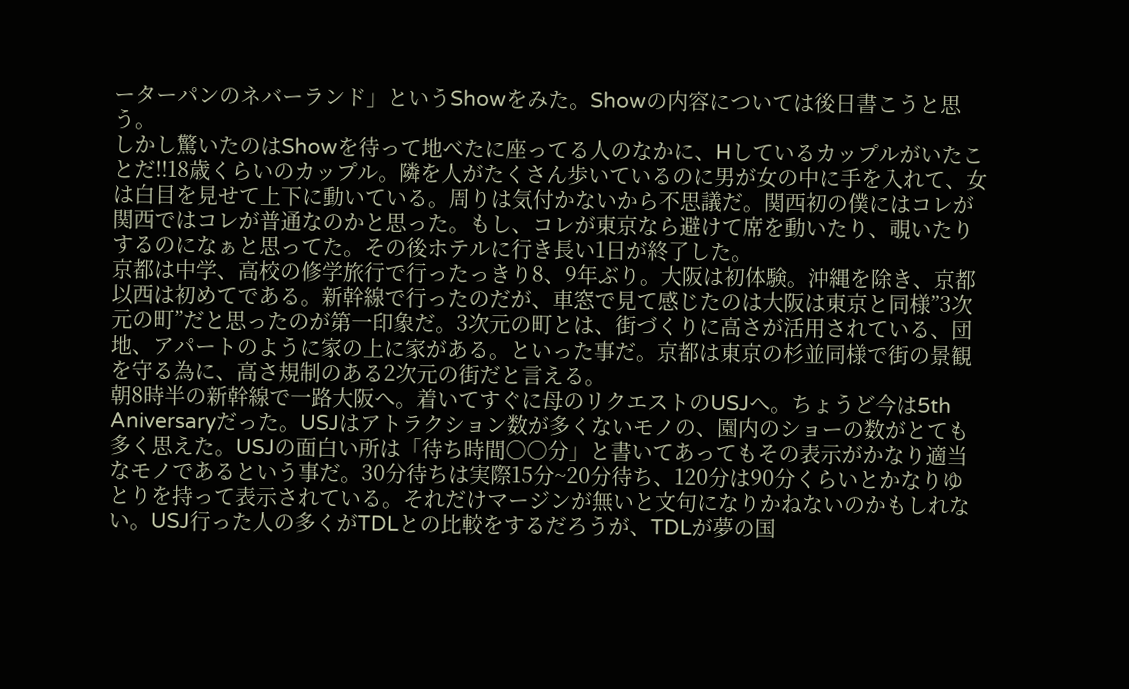ーターパンのネバーランド」というShowをみた。Showの内容については後日書こうと思う。
しかし驚いたのはShowを待って地べたに座ってる人のなかに、Hしているカップルがいたことだ!!18歳くらいのカップル。隣を人がたくさん歩いているのに男が女の中に手を入れて、女は白目を見せて上下に動いている。周りは気付かないから不思議だ。関西初の僕にはコレが関西ではコレが普通なのかと思った。もし、コレが東京なら避けて席を動いたり、覗いたりするのになぁと思ってた。その後ホテルに行き長い1日が終了した。
京都は中学、高校の修学旅行で行ったっきり8、9年ぶり。大阪は初体験。沖縄を除き、京都以西は初めてである。新幹線で行ったのだが、車窓で見て感じたのは大阪は東京と同様”3次元の町”だと思ったのが第一印象だ。3次元の町とは、街づくりに高さが活用されている、団地、アパートのように家の上に家がある。といった事だ。京都は東京の杉並同様で街の景観を守る為に、高さ規制のある2次元の街だと言える。
朝8時半の新幹線で一路大阪へ。着いてすぐに母のリクエストのUSJへ。ちょうど今は5th Aniversaryだった。USJはアトラクション数が多くないモノの、園内のショーの数がとても多く思えた。USJの面白い所は「待ち時間○○分」と書いてあってもその表示がかなり適当なモノであるという事だ。30分待ちは実際15分~20分待ち、120分は90分くらいとかなりゆとりを持って表示されている。それだけマージンが無いと文句になりかねないのかもしれない。USJ行った人の多くがTDLとの比較をするだろうが、TDLが夢の国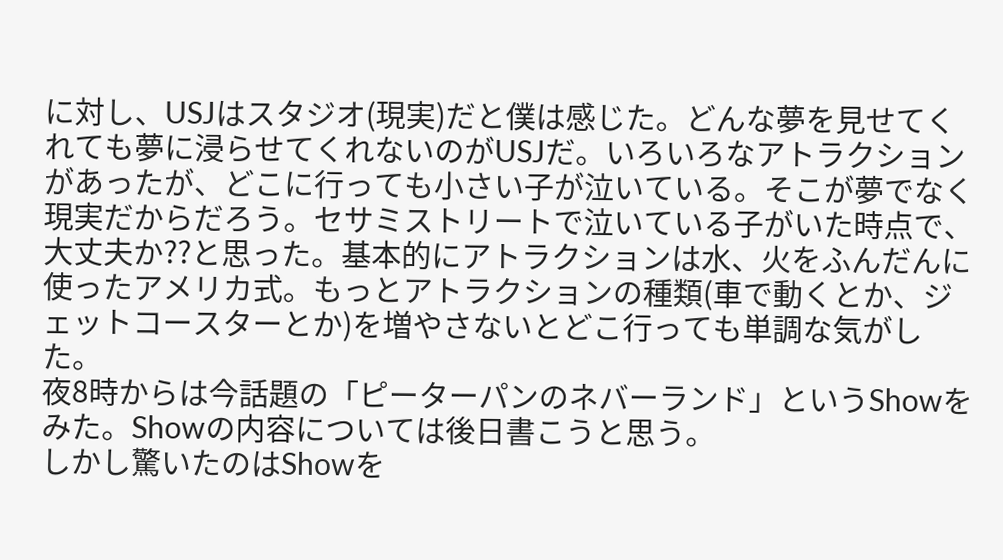に対し、USJはスタジオ(現実)だと僕は感じた。どんな夢を見せてくれても夢に浸らせてくれないのがUSJだ。いろいろなアトラクションがあったが、どこに行っても小さい子が泣いている。そこが夢でなく現実だからだろう。セサミストリートで泣いている子がいた時点で、大丈夫か??と思った。基本的にアトラクションは水、火をふんだんに使ったアメリカ式。もっとアトラクションの種類(車で動くとか、ジェットコースターとか)を増やさないとどこ行っても単調な気がした。
夜8時からは今話題の「ピーターパンのネバーランド」というShowをみた。Showの内容については後日書こうと思う。
しかし驚いたのはShowを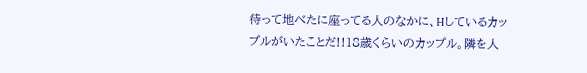待って地べたに座ってる人のなかに、Hしているカップルがいたことだ!!18歳くらいのカップル。隣を人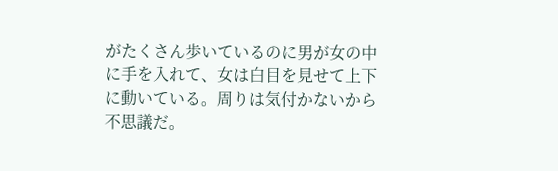がたくさん歩いているのに男が女の中に手を入れて、女は白目を見せて上下に動いている。周りは気付かないから不思議だ。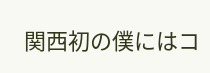関西初の僕にはコ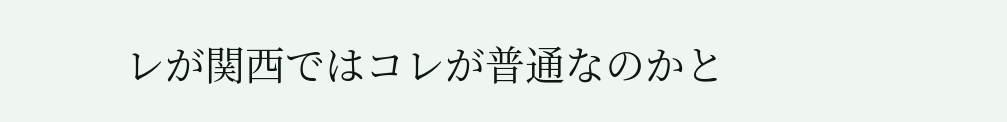レが関西ではコレが普通なのかと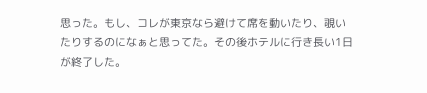思った。もし、コレが東京なら避けて席を動いたり、覗いたりするのになぁと思ってた。その後ホテルに行き長い1日が終了した。